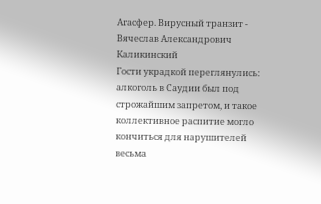Агасфер. Вирусный транзит - Вячеслав Александрович Каликинский
Гости украдкой переглянулись: алкоголь в Саудии был под строжайшим запретом, и такое коллективное распитие могло кончиться для нарушителей весьма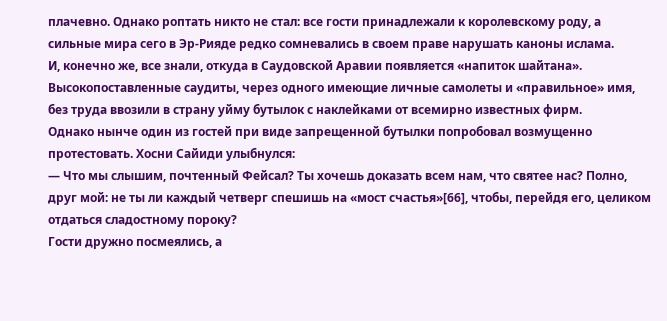плачевно. Однако роптать никто не стал: все гости принадлежали к королевскому роду, а сильные мира сего в Эр-Рияде редко сомневались в своем праве нарушать каноны ислама.
И, конечно же, все знали, откуда в Саудовской Аравии появляется «напиток шайтана». Высокопоставленные саудиты, через одного имеющие личные самолеты и «правильное» имя, без труда ввозили в страну уйму бутылок с наклейками от всемирно известных фирм.
Однако нынче один из гостей при виде запрещенной бутылки попробовал возмущенно протестовать. Хосни Сайиди улыбнулся:
— Что мы слышим, почтенный Фейсал? Ты хочешь доказать всем нам, что святее нас? Полно, друг мой: не ты ли каждый четверг спешишь на «мост счастья»[66], чтобы, перейдя его, целиком отдаться сладостному пороку?
Гости дружно посмеялись, а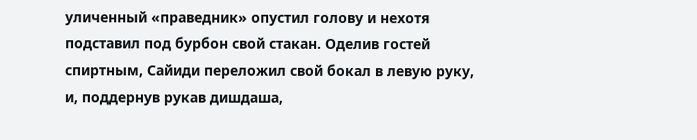уличенный «праведник» опустил голову и нехотя подставил под бурбон свой стакан. Оделив гостей спиртным, Сайиди переложил свой бокал в левую руку, и, поддернув рукав дишдаша,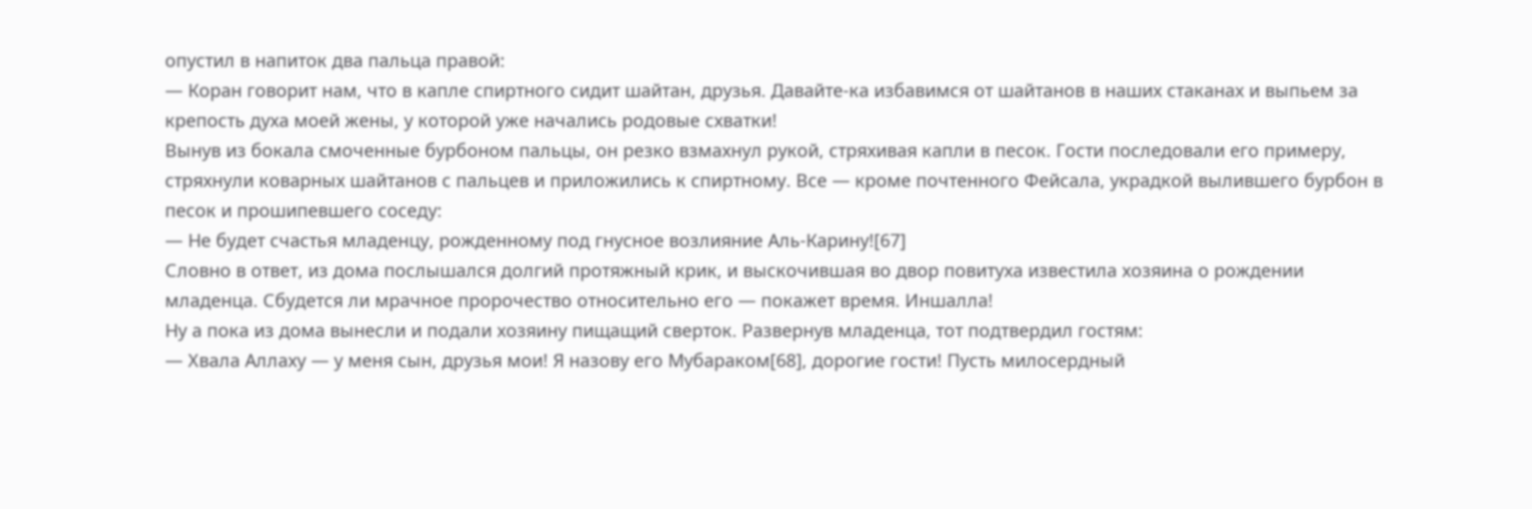опустил в напиток два пальца правой:
— Коран говорит нам, что в капле спиртного сидит шайтан, друзья. Давайте-ка избавимся от шайтанов в наших стаканах и выпьем за крепость духа моей жены, у которой уже начались родовые схватки!
Вынув из бокала смоченные бурбоном пальцы, он резко взмахнул рукой, стряхивая капли в песок. Гости последовали его примеру, стряхнули коварных шайтанов с пальцев и приложились к спиртному. Все — кроме почтенного Фейсала, украдкой вылившего бурбон в песок и прошипевшего соседу:
— Не будет счастья младенцу, рожденному под гнусное возлияние Аль-Карину![67]
Словно в ответ, из дома послышался долгий протяжный крик, и выскочившая во двор повитуха известила хозяина о рождении младенца. Сбудется ли мрачное пророчество относительно его — покажет время. Иншалла!
Ну а пока из дома вынесли и подали хозяину пищащий сверток. Развернув младенца, тот подтвердил гостям:
— Хвала Аллаху — у меня сын, друзья мои! Я назову его Мубараком[68], дорогие гости! Пусть милосердный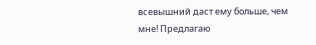всевышний даст ему больше, чем мне! Предлагаю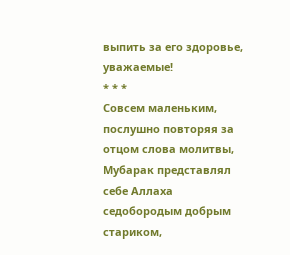выпить за его здоровье, уважаемые!
* * *
Совсем маленьким, послушно повторяя за отцом слова молитвы, Мубарак представлял себе Аллаха седобородым добрым стариком,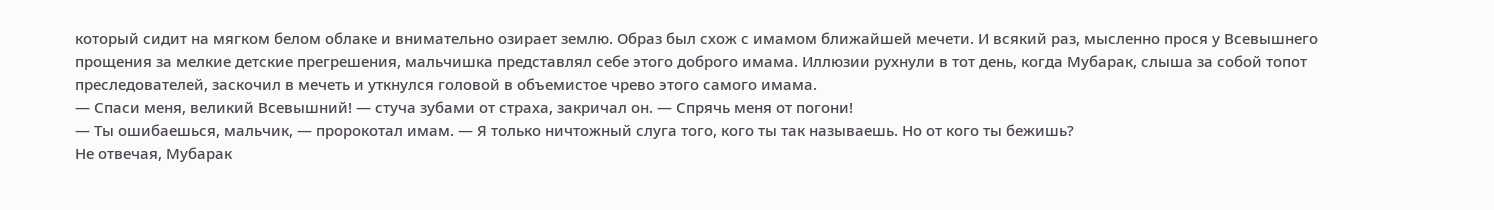который сидит на мягком белом облаке и внимательно озирает землю. Образ был схож с имамом ближайшей мечети. И всякий раз, мысленно прося у Всевышнего прощения за мелкие детские прегрешения, мальчишка представлял себе этого доброго имама. Иллюзии рухнули в тот день, когда Мубарак, слыша за собой топот преследователей, заскочил в мечеть и уткнулся головой в объемистое чрево этого самого имама.
— Спаси меня, великий Всевышний! — стуча зубами от страха, закричал он. — Спрячь меня от погони!
— Ты ошибаешься, мальчик, — пророкотал имам. — Я только ничтожный слуга того, кого ты так называешь. Но от кого ты бежишь?
Не отвечая, Мубарак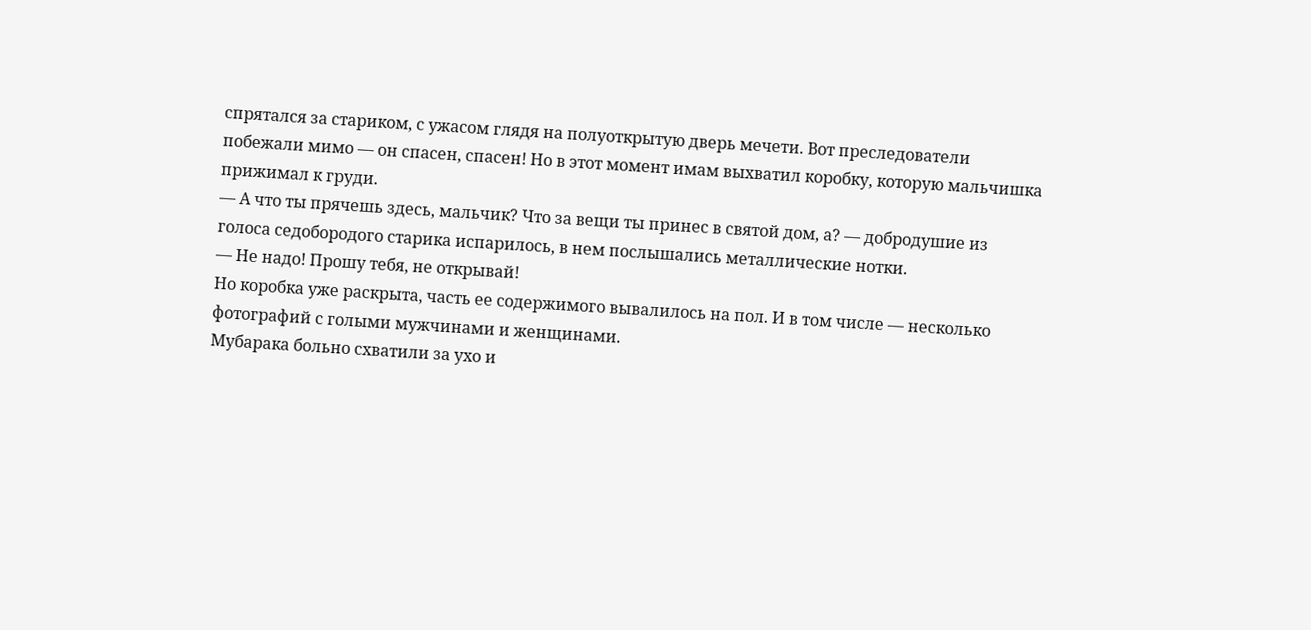спрятался за стариком, с ужасом глядя на полуоткрытую дверь мечети. Вот преследователи побежали мимо — он спасен, спасен! Но в этот момент имам выхватил коробку, которую мальчишка прижимал к груди.
— А что ты прячешь здесь, мальчик? Что за вещи ты принес в святой дом, а? — добродушие из голоса седобородого старика испарилось, в нем послышались металлические нотки.
— Не надо! Прошу тебя, не открывай!
Но коробка уже раскрыта, часть ее содержимого вывалилось на пол. И в том числе — несколько фотографий с голыми мужчинами и женщинами.
Мубарака больно схватили за ухо и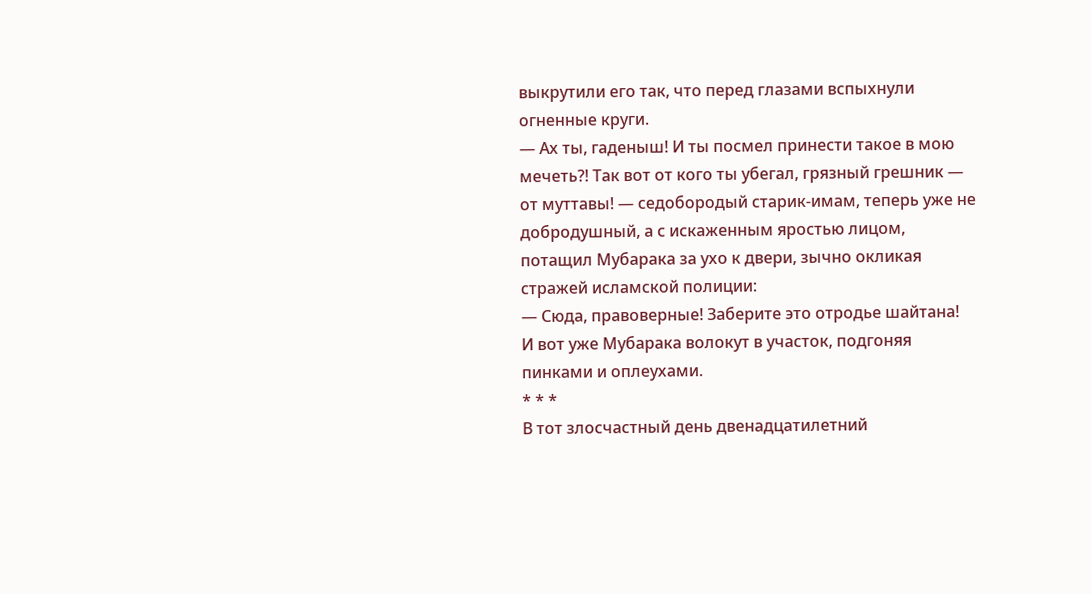выкрутили его так, что перед глазами вспыхнули огненные круги.
— Ах ты, гаденыш! И ты посмел принести такое в мою мечеть?! Так вот от кого ты убегал, грязный грешник — от муттавы! — седобородый старик-имам, теперь уже не добродушный, а с искаженным яростью лицом, потащил Мубарака за ухо к двери, зычно окликая стражей исламской полиции:
— Сюда, правоверные! Заберите это отродье шайтана!
И вот уже Мубарака волокут в участок, подгоняя пинками и оплеухами.
* * *
В тот злосчастный день двенадцатилетний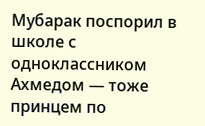Мубарак поспорил в школе с одноклассником Ахмедом — тоже принцем по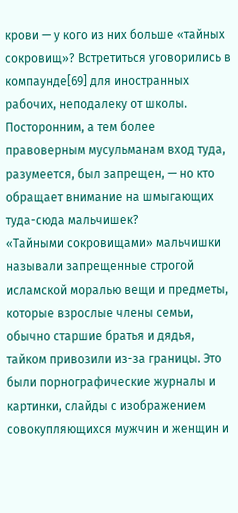крови — у кого из них больше «тайных сокровищ»? Встретиться уговорились в компаунде[69] для иностранных рабочих, неподалеку от школы. Посторонним, а тем более правоверным мусульманам вход туда, разумеется, был запрещен, — но кто обращает внимание на шмыгающих туда-сюда мальчишек?
«Тайными сокровищами» мальчишки называли запрещенные строгой исламской моралью вещи и предметы, которые взрослые члены семьи, обычно старшие братья и дядья, тайком привозили из-за границы. Это были порнографические журналы и картинки, слайды с изображением совокупляющихся мужчин и женщин и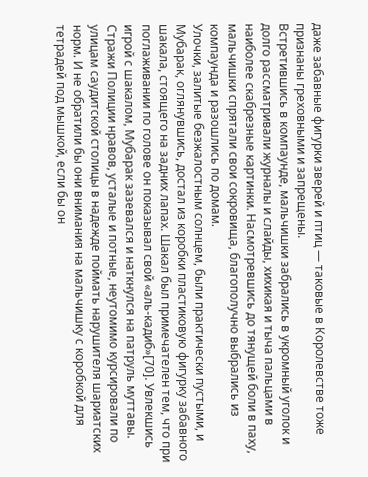даже забавные фигурки зверей и птиц — таковые в Королевстве тоже признаны греховными и запрещены.
Встретившись в компаунде, мальчишки забрались в укромный уголок и долго рассматривали журналы и слайды, хихикая и тыча пальцами в наиболее скабрезные картинки. Насмотревшись до тянущей боли в паху, мальчишки спрятали свои сокровища, благополучно выбрались из компаунда и разошлись по домам.
Улочки, залитые безжалостным солнцем, были практически пустыми, и Мубарак, оглянувшись, достал из коробки пластиковую фигурку забавного шакала, стоящего на задних лапах. Шакал был примечателен тем, что при поглаживании по голове он показывал свой «аль-кадиб»[70]. Увлекшись игрой с шакалом, Мубарак зазевался и наткнулся на патруль муттавы.
Стражи Полиции нравов, усталые и потные, неутомимо курсировали по улицам саудитской столицы в надежде поймать нарушителя шариатских норм. И не обратили бы они внимания на мальчишку с коробкой для тетрадей под мышкой, если бы он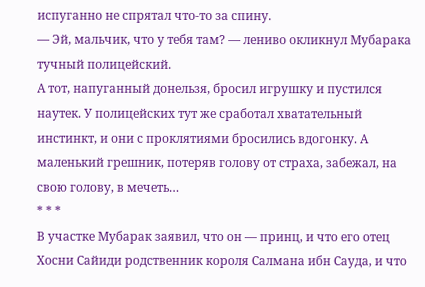испуганно не спрятал что-то за спину.
— Эй, мальчик, что у тебя там? — лениво окликнул Мубарака тучный полицейский.
А тот, напуганный донельзя, бросил игрушку и пустился наутек. У полицейских тут же сработал хватательный инстинкт, и они с проклятиями бросились вдогонку. А маленький грешник, потеряв голову от страха, забежал, на свою голову, в мечеть…
* * *
В участке Мубарак заявил, что он — принц, и что его отец Хосни Сайиди родственник короля Салмана ибн Сауда, и что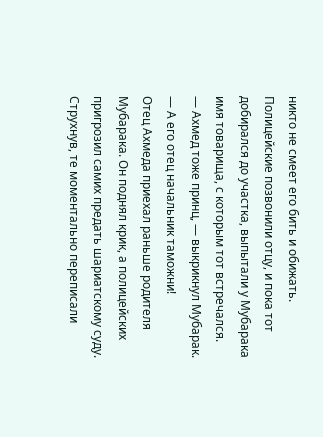никто не смеет его бить и обижать. Полицейские позвонили отцу, и пока тот добирался до участка, выпытали у Мубарака имя товарища, с которым тот встречался.
— Ахмед тоже принц, — выкрикнул Мубарак. — А его отец начальник таможни!
Отец Ахмеда приехал раньше родителя Мубарака. Он поднял крик, а полицейских пригрозил самих предать шариатскому суду. Струхнув, те моментально переписали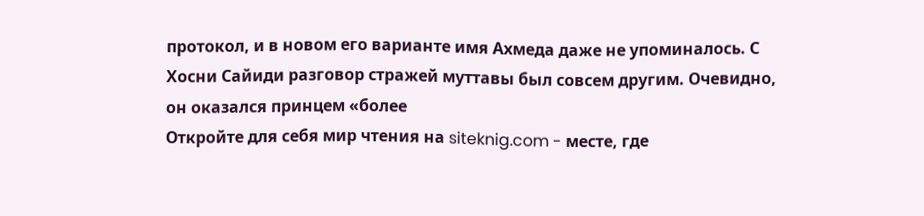протокол, и в новом его варианте имя Ахмеда даже не упоминалось. С Хосни Сайиди разговор стражей муттавы был совсем другим. Очевидно, он оказался принцем «более
Откройте для себя мир чтения на siteknig.com - месте, где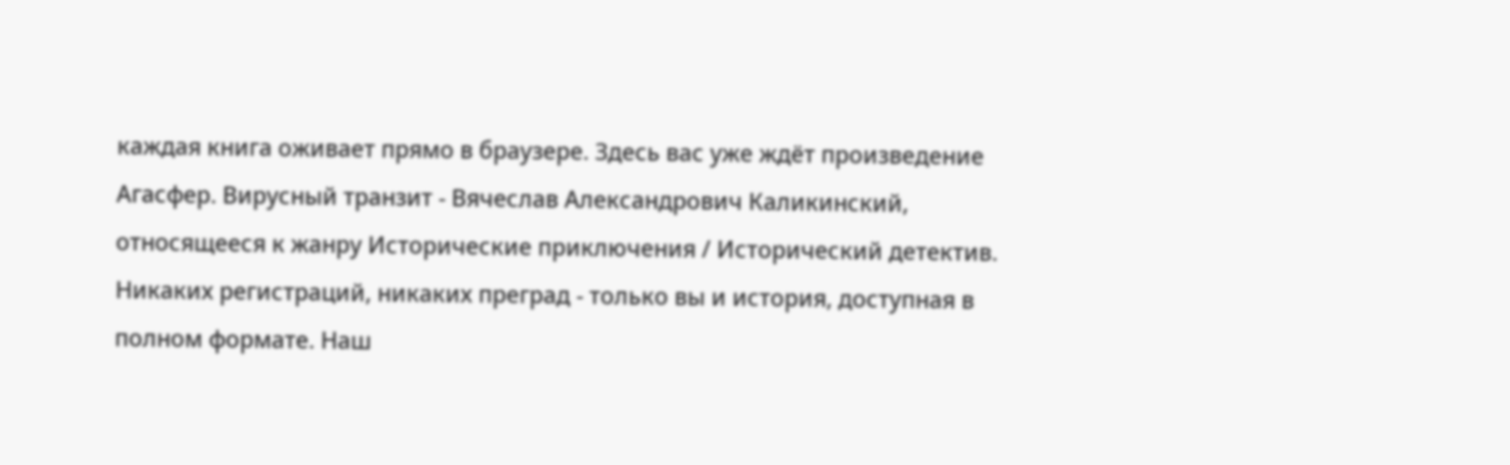каждая книга оживает прямо в браузере. Здесь вас уже ждёт произведение Агасфер. Вирусный транзит - Вячеслав Александрович Каликинский, относящееся к жанру Исторические приключения / Исторический детектив. Никаких регистраций, никаких преград - только вы и история, доступная в полном формате. Наш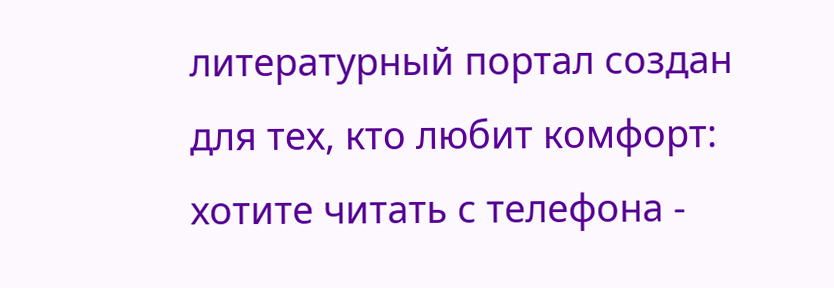литературный портал создан для тех, кто любит комфорт: хотите читать с телефона -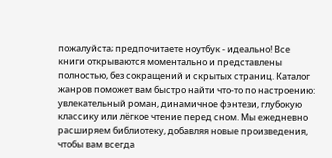пожалуйста; предпочитаете ноутбук - идеально! Все книги открываются моментально и представлены полностью, без сокращений и скрытых страниц. Каталог жанров поможет вам быстро найти что-то по настроению: увлекательный роман, динамичное фэнтези, глубокую классику или лёгкое чтение перед сном. Мы ежедневно расширяем библиотеку, добавляя новые произведения, чтобы вам всегда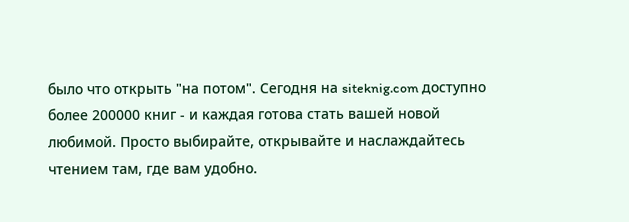было что открыть "на потом". Сегодня на siteknig.com доступно более 200000 книг - и каждая готова стать вашей новой любимой. Просто выбирайте, открывайте и наслаждайтесь чтением там, где вам удобно.